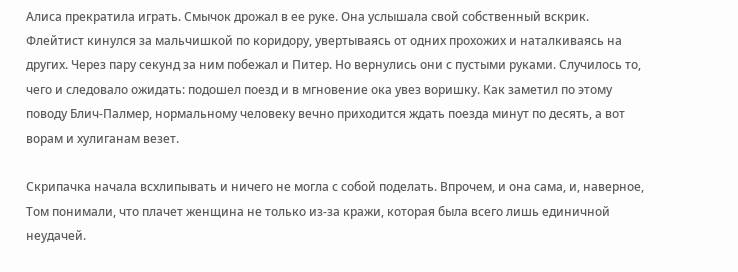Алиса прекратила играть. Смычок дрожал в ее руке. Она услышала свой собственный вскрик. Флейтист кинулся за мальчишкой по коридору, увертываясь от одних прохожих и наталкиваясь на других. Через пару секунд за ним побежал и Питер. Но вернулись они с пустыми руками. Случилось то, чего и следовало ожидать: подошел поезд и в мгновение ока увез воришку. Как заметил по этому поводу Блич-Палмер, нормальному человеку вечно приходится ждать поезда минут по десять, а вот ворам и хулиганам везет.

Скрипачка начала всхлипывать и ничего не могла с собой поделать. Впрочем, и она сама, и, наверное, Том понимали, что плачет женщина не только из-за кражи, которая была всего лишь единичной неудачей.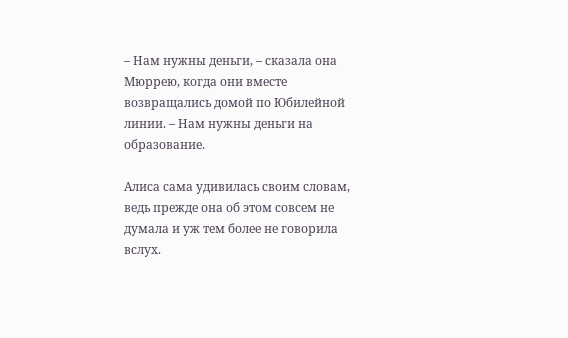– Нам нужны деньги, – сказала она Мюррею, когда они вместе возвращались домой по Юбилейной линии. – Нам нужны деньги на образование.

Алиса сама удивилась своим словам, ведь прежде она об этом совсем не думала и уж тем более не говорила вслух.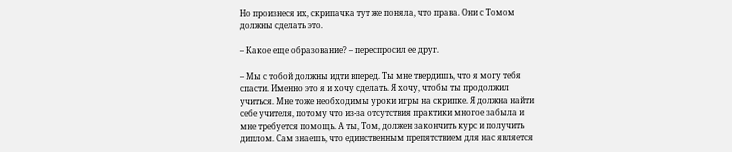Но произнеся их, скрипачка тут же поняла, что права. Они с Томом должны сделать это.

– Какое еще образование? – переспросил ее друг.

– Мы с тобой должны идти вперед. Ты мне твердишь, что я могу тебя спасти. Именно это я и хочу сделать. Я хочу, чтобы ты продолжил учиться. Мне тоже необходимы уроки игры на скрипке. Я должна найти себе учителя, потому что из-за отсутствия практики многое забыла и мне требуется помощь. А ты, Том, должен закончить курс и получить диплом. Сам знаешь, что единственным препятствием для нас является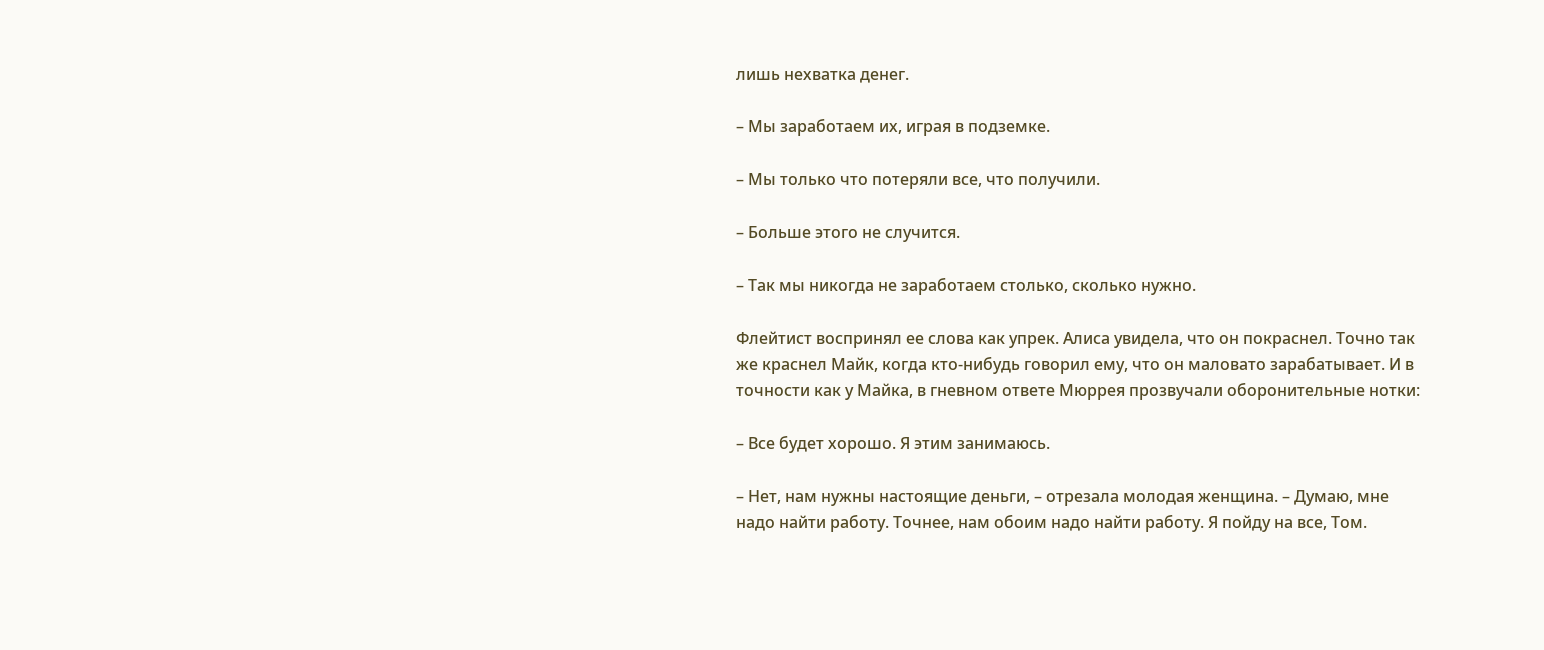лишь нехватка денег.

– Мы заработаем их, играя в подземке.

– Мы только что потеряли все, что получили.

– Больше этого не случится.

– Так мы никогда не заработаем столько, сколько нужно.

Флейтист воспринял ее слова как упрек. Алиса увидела, что он покраснел. Точно так же краснел Майк, когда кто-нибудь говорил ему, что он маловато зарабатывает. И в точности как у Майка, в гневном ответе Мюррея прозвучали оборонительные нотки:

– Все будет хорошо. Я этим занимаюсь.

– Нет, нам нужны настоящие деньги, – отрезала молодая женщина. – Думаю, мне надо найти работу. Точнее, нам обоим надо найти работу. Я пойду на все, Том.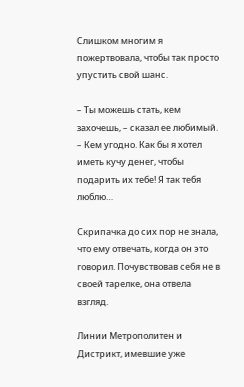Слишком многим я пожертвовала, чтобы так просто упустить свой шанс.

– Ты можешь стать, кем захочешь, – сказал ее любимый. – Кем угодно. Как бы я хотел иметь кучу денег, чтобы подарить их тебе! Я так тебя люблю…

Скрипачка до сих пор не знала, что ему отвечать, когда он это говорил. Почувствовав себя не в своей тарелке, она отвела взгляд.

Линии Метрополитен и Дистрикт, имевшие уже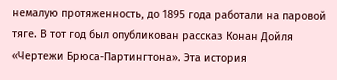немалую протяженность, до 1895 года работали на паровой тяге. В тот год был опубликован рассказ Конан Дойля «Чертежи Брюса-Партингтона». Эта история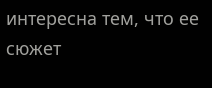интересна тем, что ее сюжет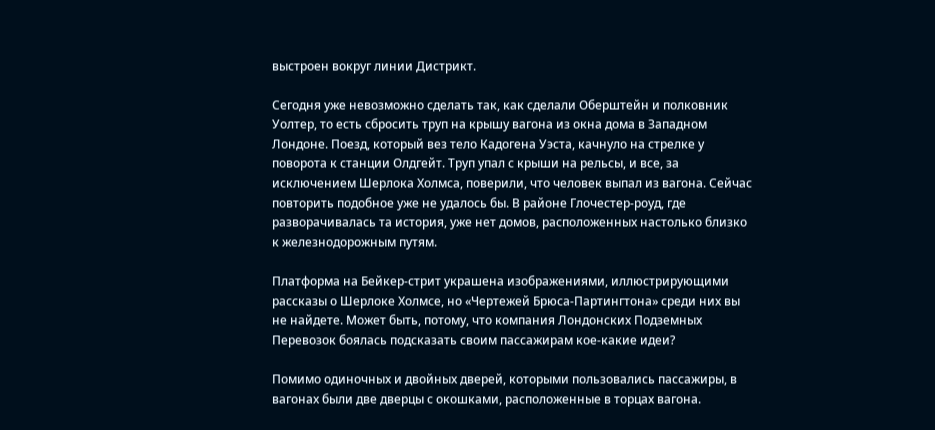выстроен вокруг линии Дистрикт.

Сегодня уже невозможно сделать так, как сделали Оберштейн и полковник Уолтер, то есть сбросить труп на крышу вагона из окна дома в Западном Лондоне. Поезд, который вез тело Кадогена Уэста, качнуло на стрелке у поворота к станции Олдгейт. Труп упал с крыши на рельсы, и все, за исключением Шерлока Холмса, поверили, что человек выпал из вагона. Сейчас повторить подобное уже не удалось бы. В районе Глочестер-роуд, где разворачивалась та история, уже нет домов, расположенных настолько близко к железнодорожным путям.

Платформа на Бейкер-стрит украшена изображениями, иллюстрирующими рассказы о Шерлоке Холмсе, но «Чертежей Брюса-Партингтона» среди них вы не найдете. Может быть, потому, что компания Лондонских Подземных Перевозок боялась подсказать своим пассажирам кое-какие идеи?

Помимо одиночных и двойных дверей, которыми пользовались пассажиры, в вагонах были две дверцы с окошками, расположенные в торцах вагона.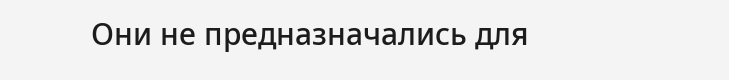Они не предназначались для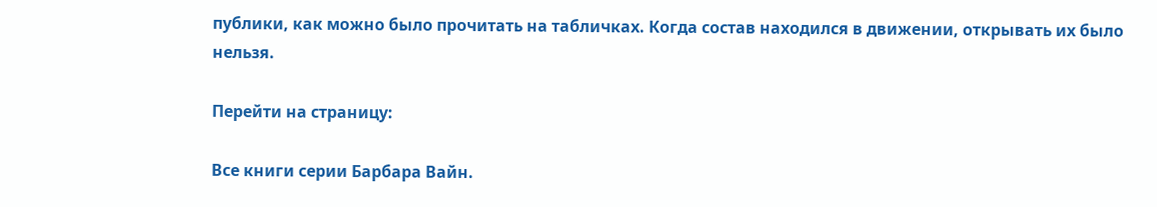публики, как можно было прочитать на табличках. Когда состав находился в движении, открывать их было нельзя.

Перейти на страницу:

Все книги серии Барбара Вайн.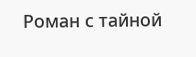Роман с тайной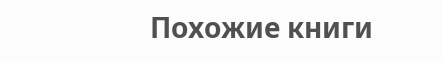Похожие книги